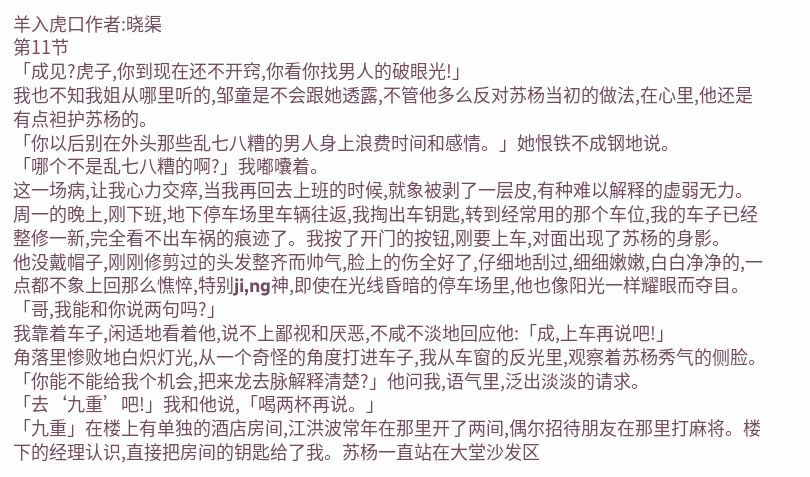羊入虎口作者:晓渠
第11节
「成见?虎子,你到现在还不开窍,你看你找男人的破眼光!」
我也不知我姐从哪里听的,邹童是不会跟她透露,不管他多么反对苏杨当初的做法,在心里,他还是有点袒护苏杨的。
「你以后别在外头那些乱七八糟的男人身上浪费时间和感情。」她恨铁不成钢地说。
「哪个不是乱七八糟的啊?」我嘟囔着。
这一场病,让我心力交瘁,当我再回去上班的时候,就象被剥了一层皮,有种难以解释的虚弱无力。周一的晚上,刚下班,地下停车场里车辆往返,我掏出车钥匙,转到经常用的那个车位,我的车子已经整修一新,完全看不出车祸的痕迹了。我按了开门的按钮,刚要上车,对面出现了苏杨的身影。
他没戴帽子,刚刚修剪过的头发整齐而帅气,脸上的伤全好了,仔细地刮过,细细嫩嫩,白白净净的,一点都不象上回那么憔悴,特别ji,ng神,即使在光线昏暗的停车场里,他也像阳光一样耀眼而夺目。
「哥,我能和你说两句吗?」
我靠着车子,闲适地看着他,说不上鄙视和厌恶,不咸不淡地回应他:「成,上车再说吧!」
角落里惨败地白炽灯光,从一个奇怪的角度打进车子,我从车窗的反光里,观察着苏杨秀气的侧脸。
「你能不能给我个机会,把来龙去脉解释清楚?」他问我,语气里,泛出淡淡的请求。
「去‘九重’吧!」我和他说,「喝两杯再说。」
「九重」在楼上有单独的酒店房间,江洪波常年在那里开了两间,偶尔招待朋友在那里打麻将。楼下的经理认识,直接把房间的钥匙给了我。苏杨一直站在大堂沙发区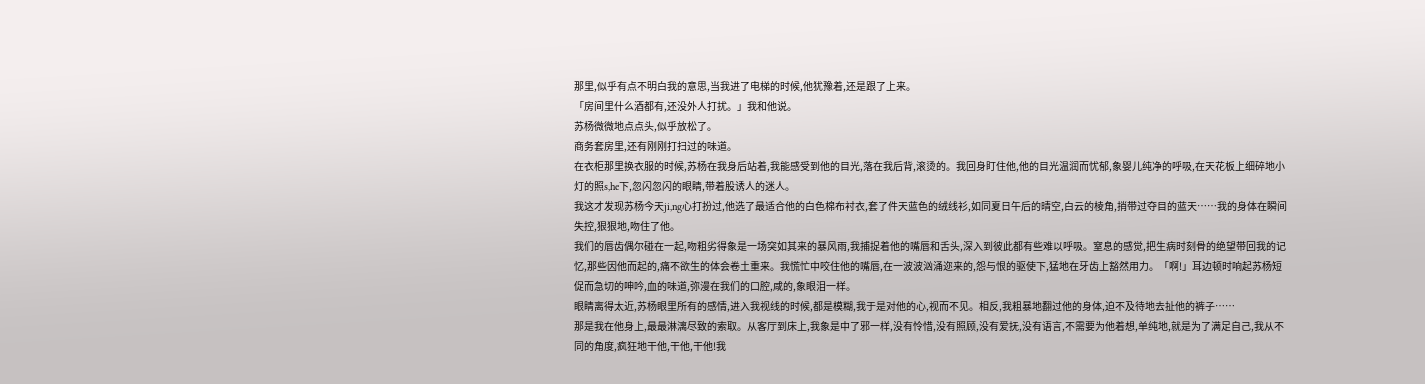那里,似乎有点不明白我的意思,当我进了电梯的时候,他犹豫着,还是跟了上来。
「房间里什么酒都有,还没外人打扰。」我和他说。
苏杨微微地点点头,似乎放松了。
商务套房里,还有刚刚打扫过的味道。
在衣柜那里换衣服的时候,苏杨在我身后站着,我能感受到他的目光,落在我后背,滚烫的。我回身盯住他,他的目光温润而忧郁,象婴儿纯净的呼吸,在天花板上细碎地小灯的照s,he下,忽闪忽闪的眼睛,带着股诱人的迷人。
我这才发现苏杨今天ji,ng心打扮过,他选了最适合他的白色棉布衬衣,套了件天蓝色的绒线衫,如同夏日午后的晴空,白云的棱角,捎带过夺目的蓝天……我的身体在瞬间失控,狠狠地,吻住了他。
我们的唇齿偶尔碰在一起,吻粗劣得象是一场突如其来的暴风雨,我捕捉着他的嘴唇和舌头,深入到彼此都有些难以呼吸。窒息的感觉,把生病时刻骨的绝望带回我的记忆,那些因他而起的,痛不欲生的体会卷土重来。我慌忙中咬住他的嘴唇,在一波波汹涌迩来的,怨与恨的驱使下,猛地在牙齿上豁然用力。「啊!」耳边顿时响起苏杨短促而急切的呻吟,血的味道,弥漫在我们的口腔,咸的,象眼泪一样。
眼睛离得太近,苏杨眼里所有的感情,进入我视线的时候,都是模糊,我于是对他的心,视而不见。相反,我粗暴地翻过他的身体,迫不及待地去扯他的裤子……
那是我在他身上,最最淋漓尽致的索取。从客厅到床上,我象是中了邪一样,没有怜惜,没有照顾,没有爱抚,没有语言,不需要为他着想,单纯地,就是为了满足自己,我从不同的角度,疯狂地干他,干他,干他!我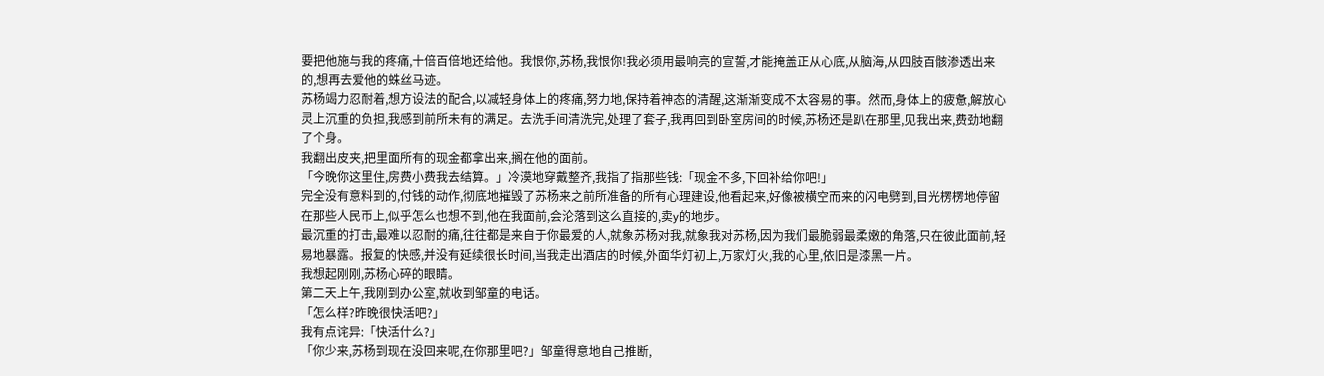要把他施与我的疼痛,十倍百倍地还给他。我恨你,苏杨,我恨你!我必须用最响亮的宣誓,才能掩盖正从心底,从脑海,从四肢百骸渗透出来的,想再去爱他的蛛丝马迹。
苏杨竭力忍耐着,想方设法的配合,以减轻身体上的疼痛,努力地,保持着神态的清醒,这渐渐变成不太容易的事。然而,身体上的疲惫,解放心灵上沉重的负担,我感到前所未有的满足。去洗手间清洗完,处理了套子,我再回到卧室房间的时候,苏杨还是趴在那里,见我出来,费劲地翻了个身。
我翻出皮夹,把里面所有的现金都拿出来,搁在他的面前。
「今晚你这里住,房费小费我去结算。」冷漠地穿戴整齐,我指了指那些钱:「现金不多,下回补给你吧!」
完全没有意料到的,付钱的动作,彻底地摧毁了苏杨来之前所准备的所有心理建设,他看起来,好像被横空而来的闪电劈到,目光楞楞地停留在那些人民币上,似乎怎么也想不到,他在我面前,会沦落到这么直接的,卖y的地步。
最沉重的打击,最难以忍耐的痛,往往都是来自于你最爱的人,就象苏杨对我,就象我对苏杨,因为我们最脆弱最柔嫩的角落,只在彼此面前,轻易地暴露。报复的快感,并没有延续很长时间,当我走出酒店的时候,外面华灯初上,万家灯火,我的心里,依旧是漆黑一片。
我想起刚刚,苏杨心碎的眼睛。
第二天上午,我刚到办公室,就收到邹童的电话。
「怎么样?昨晚很快活吧?」
我有点诧异:「快活什么?」
「你少来,苏杨到现在没回来呢,在你那里吧?」邹童得意地自己推断,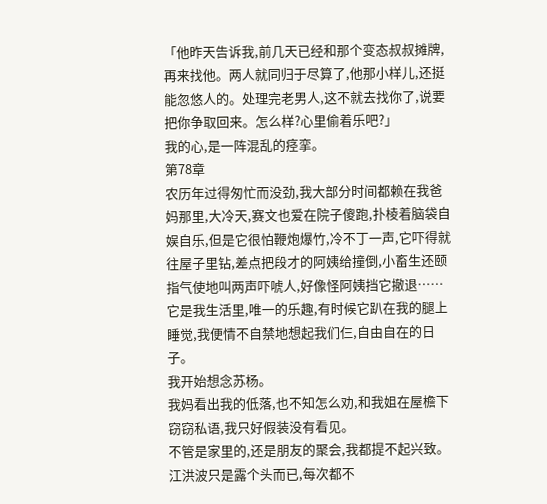「他昨天告诉我,前几天已经和那个变态叔叔摊牌,再来找他。两人就同归于尽算了,他那小样儿,还挺能忽悠人的。处理完老男人,这不就去找你了,说要把你争取回来。怎么样?心里偷着乐吧?」
我的心,是一阵混乱的痉挛。
第78章
农历年过得匆忙而没劲,我大部分时间都赖在我爸妈那里,大冷天,赛文也爱在院子傻跑,扑棱着脑袋自娱自乐,但是它很怕鞭炮爆竹,冷不丁一声,它吓得就往屋子里钻,差点把段才的阿姨给撞倒,小畜生还颐指气使地叫两声吓唬人,好像怪阿姨挡它撤退……它是我生活里,唯一的乐趣,有时候它趴在我的腿上睡觉,我便情不自禁地想起我们仨,自由自在的日子。
我开始想念苏杨。
我妈看出我的低落,也不知怎么劝,和我姐在屋檐下窃窃私语,我只好假装没有看见。
不管是家里的,还是朋友的聚会,我都提不起兴致。江洪波只是露个头而已,每次都不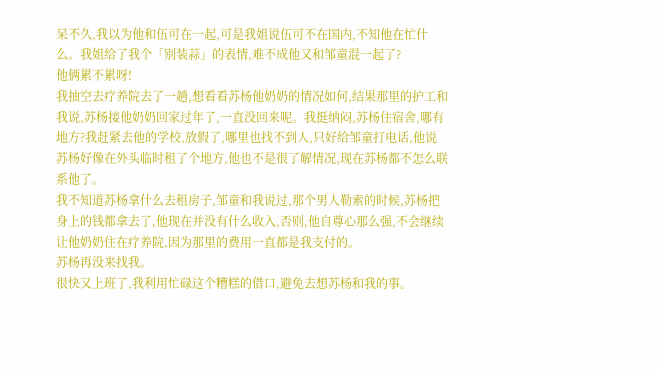呆不久,我以为他和伍可在一起,可是我姐说伍可不在国内,不知他在忙什么。我姐给了我个「别装蒜」的表情,难不成他又和邹童混一起了?
他俩累不累呀!
我抽空去疗养院去了一趟,想看看苏杨他奶奶的情况如何,结果那里的护工和我说,苏杨接他奶奶回家过年了,一直没回来呢。我挺纳闷,苏杨住宿舍,哪有地方?我赶紧去他的学校,放假了,哪里也找不到人,只好给邹童打电话,他说苏杨好像在外头临时租了个地方,他也不是很了解情况,现在苏杨都不怎么联系他了。
我不知道苏杨拿什么去租房子,邹童和我说过,那个男人勒索的时候,苏杨把身上的钱都拿去了,他现在并没有什么收入,否则,他自尊心那么强,不会继续让他奶奶住在疗养院,因为那里的费用一直都是我支付的。
苏杨再没来找我。
很快又上班了,我利用忙碌这个糟糕的借口,避免去想苏杨和我的事。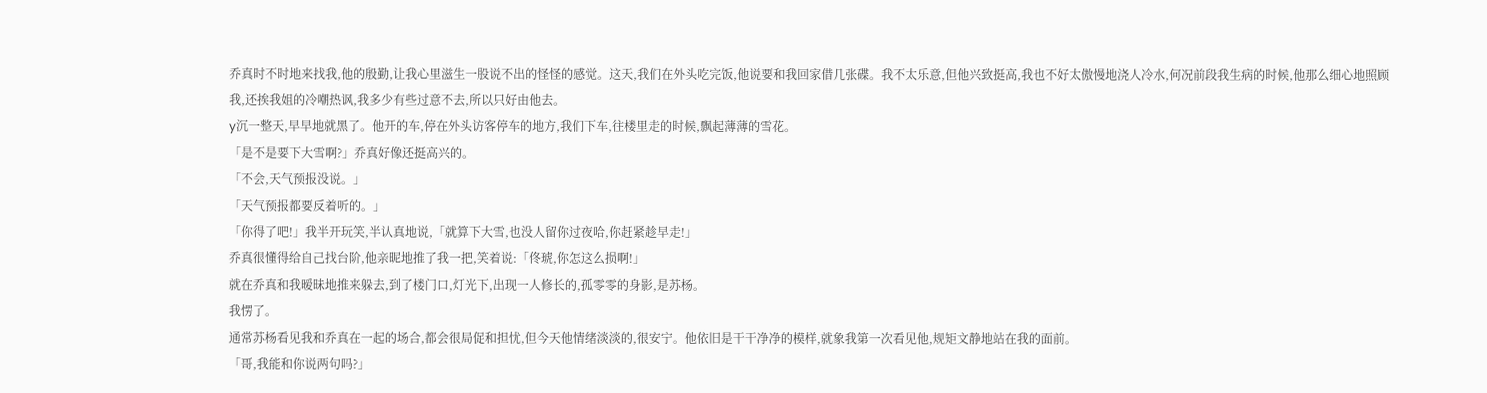乔真时不时地来找我,他的殷勤,让我心里滋生一股说不出的怪怪的感觉。这天,我们在外头吃完饭,他说要和我回家借几张碟。我不太乐意,但他兴致挺高,我也不好太傲慢地浇人冷水,何况前段我生病的时候,他那么细心地照顾我,还挨我姐的冷嘲热讽,我多少有些过意不去,所以只好由他去。
y沉一整天,早早地就黑了。他开的车,停在外头访客停车的地方,我们下车,往楼里走的时候,飘起薄薄的雪花。
「是不是要下大雪啊?」乔真好像还挺高兴的。
「不会,天气预报没说。」
「天气预报都要反着听的。」
「你得了吧!」我半开玩笑,半认真地说,「就算下大雪,也没人留你过夜哈,你赶紧趁早走!」
乔真很懂得给自己找台阶,他亲昵地推了我一把,笑着说:「佟琥,你怎这么损啊!」
就在乔真和我暧昧地推来躲去,到了楼门口,灯光下,出现一人修长的,孤零零的身影,是苏杨。
我愣了。
通常苏杨看见我和乔真在一起的场合,都会很局促和担忧,但今天他情绪淡淡的,很安宁。他依旧是干干净净的模样,就象我第一次看见他,规矩文静地站在我的面前。
「哥,我能和你说两句吗?」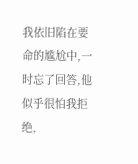我依旧陷在要命的尴尬中,一时忘了回答,他似乎很怕我拒绝,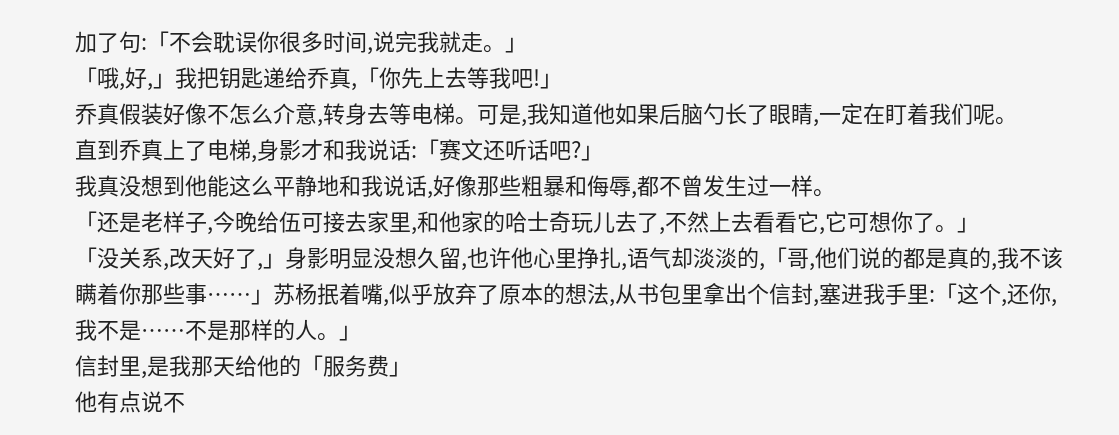加了句:「不会耽误你很多时间,说完我就走。」
「哦,好,」我把钥匙递给乔真,「你先上去等我吧!」
乔真假装好像不怎么介意,转身去等电梯。可是,我知道他如果后脑勺长了眼睛,一定在盯着我们呢。
直到乔真上了电梯,身影才和我说话:「赛文还听话吧?」
我真没想到他能这么平静地和我说话,好像那些粗暴和侮辱,都不曾发生过一样。
「还是老样子,今晚给伍可接去家里,和他家的哈士奇玩儿去了,不然上去看看它,它可想你了。」
「没关系,改天好了,」身影明显没想久留,也许他心里挣扎,语气却淡淡的,「哥,他们说的都是真的,我不该瞒着你那些事……」苏杨抿着嘴,似乎放弃了原本的想法,从书包里拿出个信封,塞进我手里:「这个,还你,我不是……不是那样的人。」
信封里,是我那天给他的「服务费」
他有点说不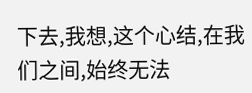下去,我想,这个心结,在我们之间,始终无法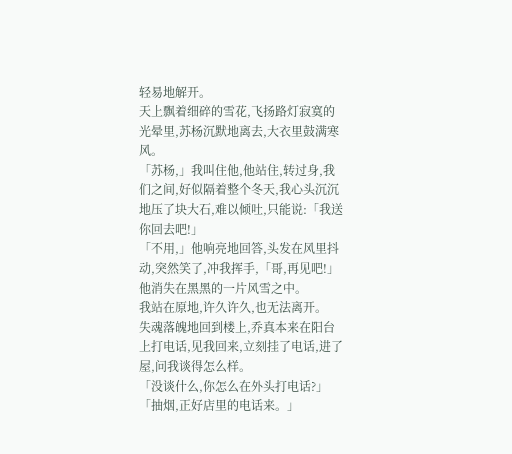轻易地解开。
天上飘着细碎的雪花,飞扬路灯寂寞的光晕里,苏杨沉默地离去,大衣里鼓满寒风。
「苏杨,」我叫住他,他站住,转过身,我们之间,好似隔着整个冬天,我心头沉沉地压了块大石,难以倾吐,只能说:「我送你回去吧!」
「不用,」他响亮地回答,头发在风里抖动,突然笑了,冲我挥手,「哥,再见吧!」
他消失在黑黑的一片风雪之中。
我站在原地,许久许久,也无法离开。
失魂落魄地回到楼上,乔真本来在阳台上打电话,见我回来,立刻挂了电话,进了屋,问我谈得怎么样。
「没谈什么,你怎么在外头打电话?」
「抽烟,正好店里的电话来。」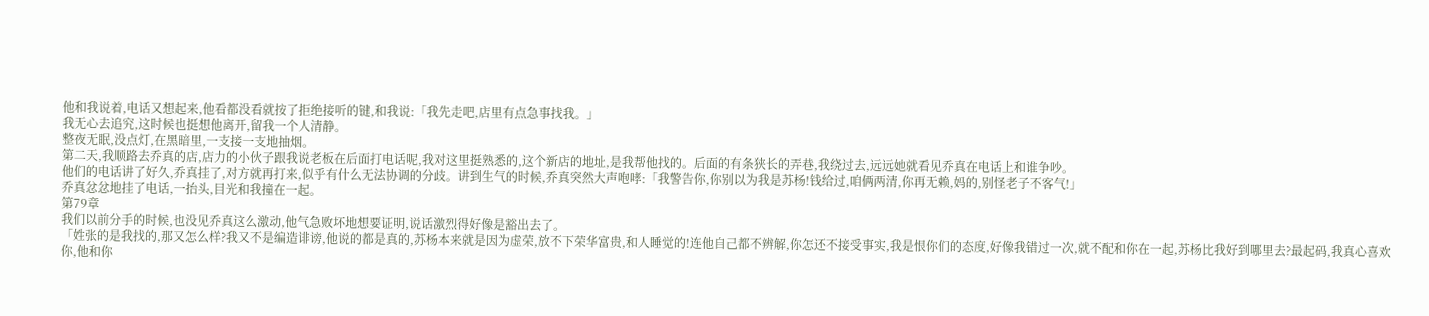他和我说着,电话又想起来,他看都没看就按了拒绝接听的键,和我说:「我先走吧,店里有点急事找我。」
我无心去追究,这时候也挺想他离开,留我一个人清静。
整夜无眠,没点灯,在黑暗里,一支接一支地抽烟。
第二天,我顺路去乔真的店,店力的小伙子跟我说老板在后面打电话呢,我对这里挺熟悉的,这个新店的地址,是我帮他找的。后面的有条狭长的弄巷,我绕过去,远远她就看见乔真在电话上和谁争吵。
他们的电话讲了好久,乔真挂了,对方就再打来,似乎有什么无法协调的分歧。讲到生气的时候,乔真突然大声咆哮:「我警告你,你别以为我是苏杨!钱给过,咱俩两清,你再无赖,妈的,别怪老子不客气!」
乔真忿忿地挂了电话,一抬头,目光和我撞在一起。
第79章
我们以前分手的时候,也没见乔真这么激动,他气急败坏地想要证明,说话激烈得好像是豁出去了。
「姓张的是我找的,那又怎么样?我又不是编造诽谤,他说的都是真的,苏杨本来就是因为虚荣,放不下荣华富贵,和人睡觉的!连他自己都不辨解,你怎还不接受事实,我是恨你们的态度,好像我错过一次,就不配和你在一起,苏杨比我好到哪里去?最起码,我真心喜欢你,他和你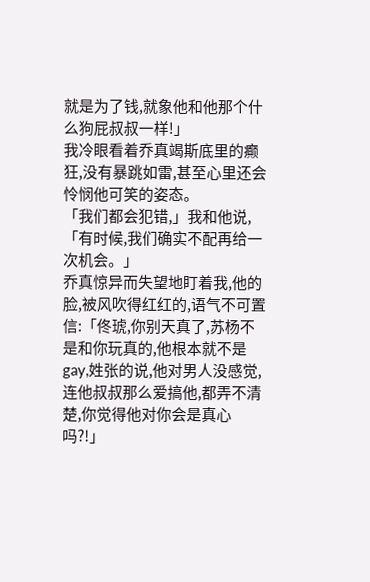就是为了钱,就象他和他那个什么狗屁叔叔一样!」
我冷眼看着乔真竭斯底里的癫狂,没有暴跳如雷,甚至心里还会怜悯他可笑的姿态。
「我们都会犯错,」我和他说,「有时候,我们确实不配再给一次机会。」
乔真惊异而失望地盯着我,他的脸,被风吹得红红的,语气不可置信:「佟琥,你别天真了,苏杨不是和你玩真的,他根本就不是gay,姓张的说,他对男人没感觉,连他叔叔那么爱搞他,都弄不清楚,你觉得他对你会是真心吗?!」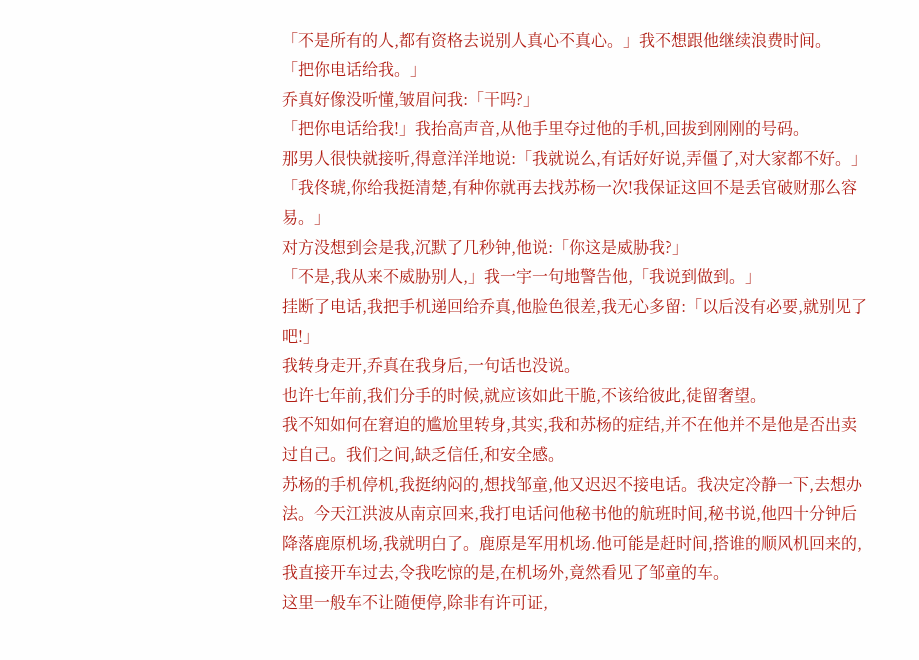「不是所有的人,都有资格去说别人真心不真心。」我不想跟他继续浪费时间。
「把你电话给我。」
乔真好像没听懂,皱眉问我:「干吗?」
「把你电话给我!」我抬高声音,从他手里夺过他的手机,回拔到刚刚的号码。
那男人很快就接听,得意洋洋地说:「我就说么,有话好好说,弄僵了,对大家都不好。」
「我佟琥,你给我挺清楚,有种你就再去找苏杨一次!我保证这回不是丢官破财那么容易。」
对方没想到会是我,沉默了几秒钟,他说:「你这是威胁我?」
「不是,我从来不威胁别人,」我一宇一句地警告他,「我说到做到。」
挂断了电话,我把手机递回给乔真,他脸色很差,我无心多留:「以后没有必要,就别见了吧!」
我转身走开,乔真在我身后,一句话也没说。
也许七年前,我们分手的时候,就应该如此干脆,不该给彼此,徒留奢望。
我不知如何在窘迫的尴尬里转身,其实,我和苏杨的症结,并不在他并不是他是否出卖过自己。我们之间,缺乏信任,和安全感。
苏杨的手机停机,我挺纳闷的,想找邹童,他又迟迟不接电话。我决定冷静一下,去想办法。今天江洪波从南京回来,我打电话问他秘书他的航班时间,秘书说,他四十分钟后降落鹿原机场,我就明白了。鹿原是军用机场.他可能是赶时间,搭谁的顺风机回来的,我直接开车过去,令我吃惊的是,在机场外,竟然看见了邹童的车。
这里一般车不让随便停,除非有许可证,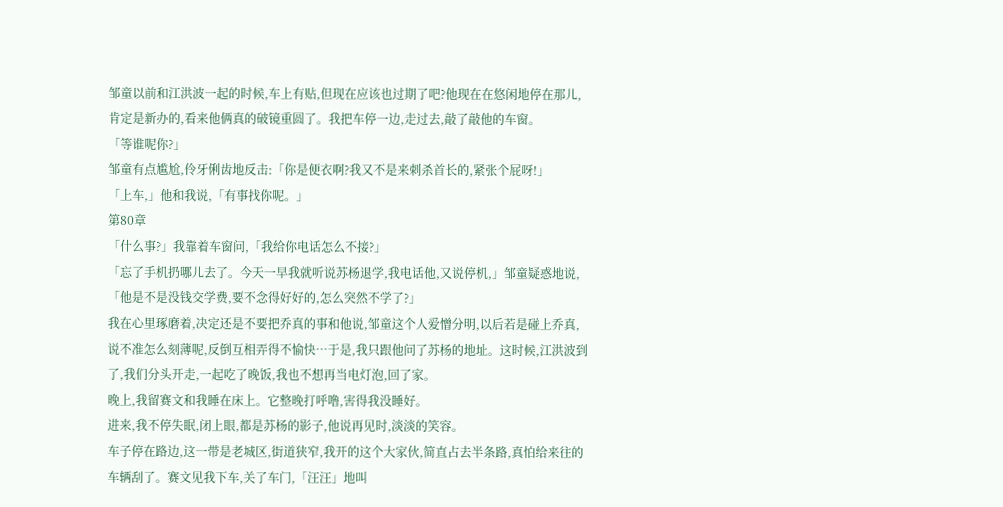邹童以前和江洪波一起的时候,车上有贴,但现在应该也过期了吧?他现在在悠闲地停在那儿,肯定是新办的,看来他俩真的破镜重圆了。我把车停一边,走过去,敲了敲他的车窗。
「等谁呢你?」
邹童有点尴尬,伶牙俐齿地反击:「你是便衣啊?我又不是来刺杀首长的,紧张个屁呀!」
「上车,」他和我说,「有事找你呢。」
第80章
「什么事?」我靠着车窗问,「我给你电话怎么不接?」
「忘了手机扔哪儿去了。今天一早我就听说苏杨退学,我电话他,又说停机,」邹童疑惑地说,「他是不是没钱交学费,要不念得好好的,怎么突然不学了?」
我在心里琢磨着,决定还是不要把乔真的事和他说,邹童这个人爱憎分明,以后若是碰上乔真,说不准怎么刻薄呢,反倒互相弄得不愉快…于是,我只跟他问了苏杨的地址。这时候,江洪波到了,我们分头开走,一起吃了晚饭,我也不想再当电灯泡,回了家。
晚上,我留赛文和我睡在床上。它整晚打呼噜,害得我没睡好。
进来,我不停失眠,闭上眼,都是苏杨的影子,他说再见时,淡淡的笑容。
车子停在路边,这一带是老城区,街道狭窄,我开的这个大家伙,简直占去半条路,真怕给来往的车辆刮了。赛文见我下车,关了车门,「汪汪」地叫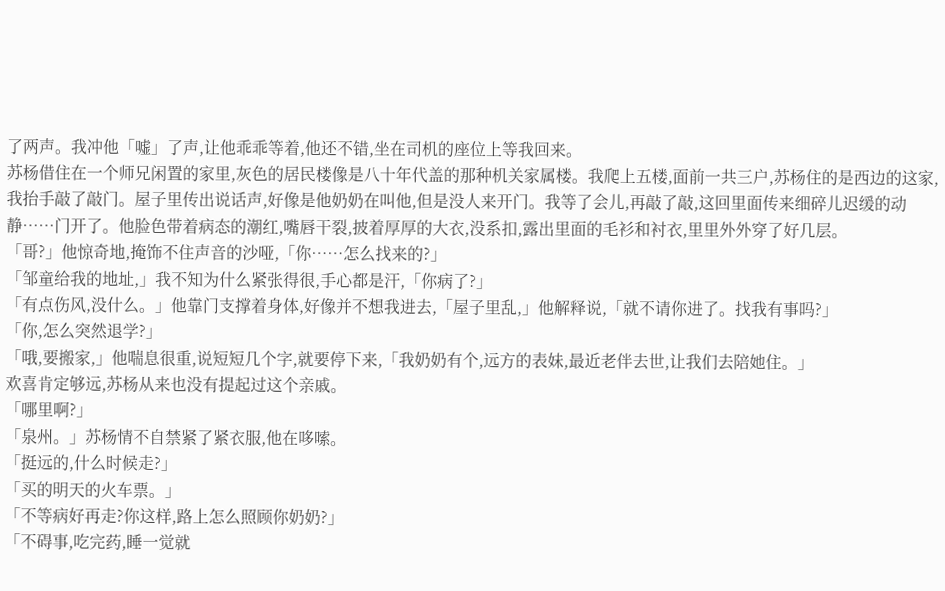了两声。我冲他「嘘」了声,让他乖乖等着,他还不错,坐在司机的座位上等我回来。
苏杨借住在一个师兄闲置的家里,灰色的居民楼像是八十年代盖的那种机关家属楼。我爬上五楼,面前一共三户,苏杨住的是西边的这家,我抬手敲了敲门。屋子里传出说话声,好像是他奶奶在叫他,但是没人来开门。我等了会儿,再敲了敲,这回里面传来细碎儿迟缓的动静……门开了。他脸色带着病态的潮红,嘴唇干裂,披着厚厚的大衣,没系扣,露出里面的毛衫和衬衣,里里外外穿了好几层。
「哥?」他惊奇地,掩饰不住声音的沙哑,「你……怎么找来的?」
「邹童给我的地址,」我不知为什么紧张得很,手心都是汗,「你病了?」
「有点伤风,没什么。」他靠门支撑着身体,好像并不想我进去,「屋子里乱,」他解释说,「就不请你进了。找我有事吗?」
「你,怎么突然退学?」
「哦,要搬家,」他喘息很重,说短短几个字,就要停下来,「我奶奶有个,远方的表妹,最近老伴去世,让我们去陪她住。」
欢喜肯定够远,苏杨从来也没有提起过这个亲戚。
「哪里啊?」
「泉州。」苏杨情不自禁紧了紧衣服,他在哆嗦。
「挺远的,什么时候走?」
「买的明天的火车票。」
「不等病好再走?你这样,路上怎么照顾你奶奶?」
「不碍事,吃完药,睡一觉就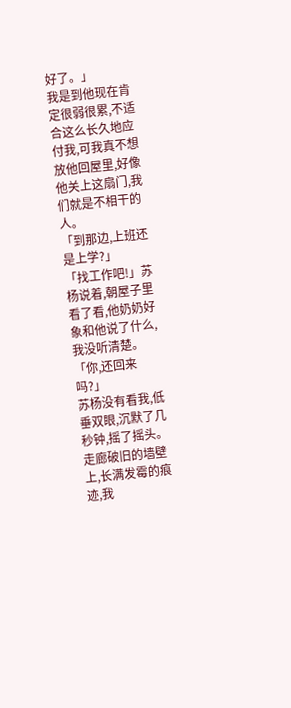好了。」
我是到他现在肯定很弱很累,不适合这么长久地应付我,可我真不想放他回屋里,好像他关上这扇门,我们就是不相干的人。
「到那边,上班还是上学?」
「找工作吧!」苏杨说着,朝屋子里看了看,他奶奶好象和他说了什么,我没听清楚。
「你,还回来吗?」
苏杨没有看我,低垂双眼,沉默了几秒钟,摇了摇头。
走廊破旧的墙壁上,长满发霉的痕迹,我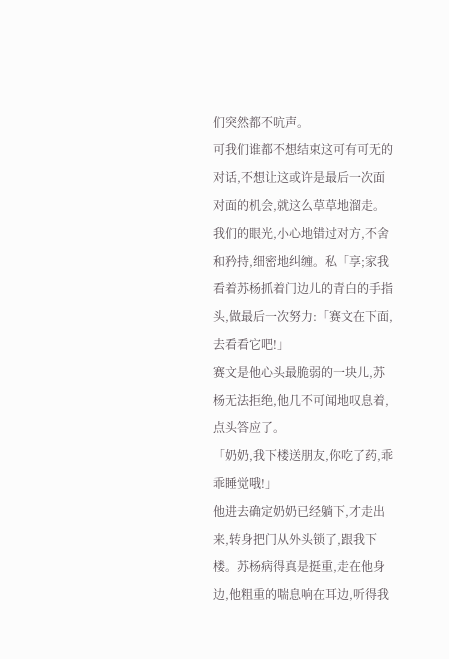们突然都不吭声。
可我们谁都不想结束这可有可无的对话,不想让这或许是最后一次面对面的机会,就这么草草地溜走。我们的眼光,小心地错过对方,不舍和矜持,细密地纠缠。私「享;家我看着苏杨抓着门边儿的青白的手指头,做最后一次努力:「赛文在下面,去看看它吧!」
赛文是他心头最脆弱的一块儿,苏杨无法拒绝,他几不可闻地叹息着,点头答应了。
「奶奶,我下楼送朋友,你吃了药,乖乖睡觉哦!」
他进去确定奶奶已经躺下,才走出来,转身把门从外头锁了,跟我下楼。苏杨病得真是挺重,走在他身边,他粗重的喘息响在耳边,听得我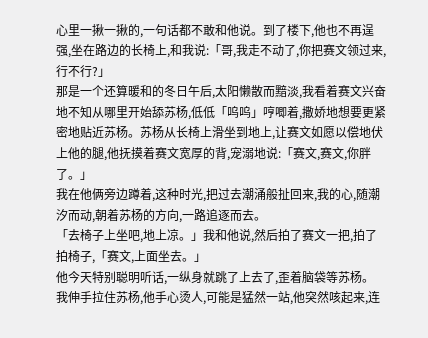心里一揪一揪的,一句话都不敢和他说。到了楼下,他也不再逞强,坐在路边的长椅上,和我说:「哥,我走不动了,你把赛文领过来,行不行?」
那是一个还算暖和的冬日午后,太阳懒散而黯淡,我看着赛文兴奋地不知从哪里开始舔苏杨,低低「呜呜」哼唧着,撒娇地想要更紧密地贴近苏杨。苏杨从长椅上滑坐到地上,让赛文如愿以偿地伏上他的腿,他抚摸着赛文宽厚的背,宠溺地说:「赛文,赛文,你胖了。」
我在他俩旁边蹲着,这种时光,把过去潮涌般扯回来,我的心,随潮汐而动,朝着苏杨的方向,一路追逐而去。
「去椅子上坐吧,地上凉。」我和他说,然后拍了赛文一把,拍了拍椅子,「赛文,上面坐去。」
他今天特别聪明听话,一纵身就跳了上去了,歪着脑袋等苏杨。
我伸手拉住苏杨,他手心烫人,可能是猛然一站,他突然咳起来,连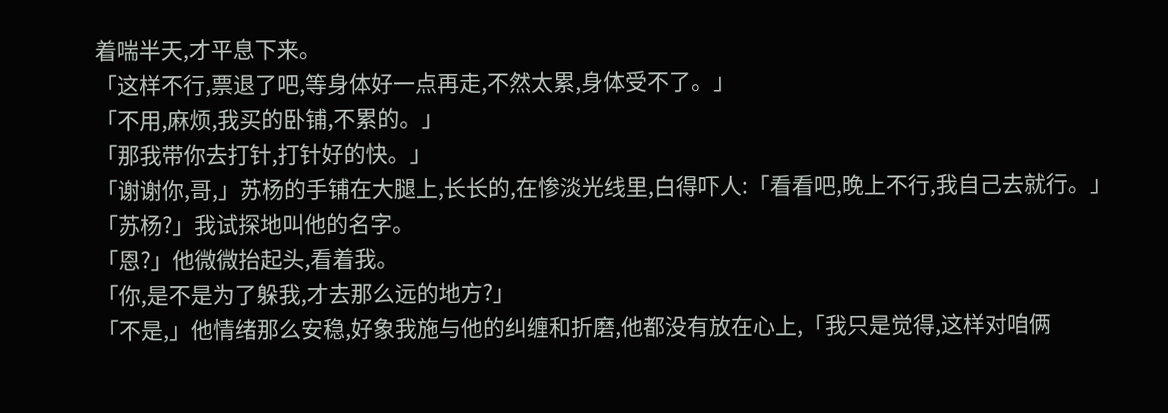着喘半天,才平息下来。
「这样不行,票退了吧,等身体好一点再走,不然太累,身体受不了。」
「不用,麻烦,我买的卧铺,不累的。」
「那我带你去打针,打针好的快。」
「谢谢你,哥,」苏杨的手铺在大腿上,长长的,在惨淡光线里,白得吓人:「看看吧,晚上不行,我自己去就行。」
「苏杨?」我试探地叫他的名字。
「恩?」他微微抬起头,看着我。
「你,是不是为了躲我,才去那么远的地方?」
「不是,」他情绪那么安稳,好象我施与他的纠缠和折磨,他都没有放在心上,「我只是觉得,这样对咱俩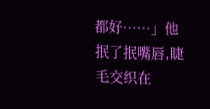都好……」他抿了抿嘴唇,睫毛交织在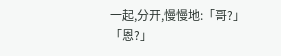一起,分开,慢慢地:「哥?」
「恩?」